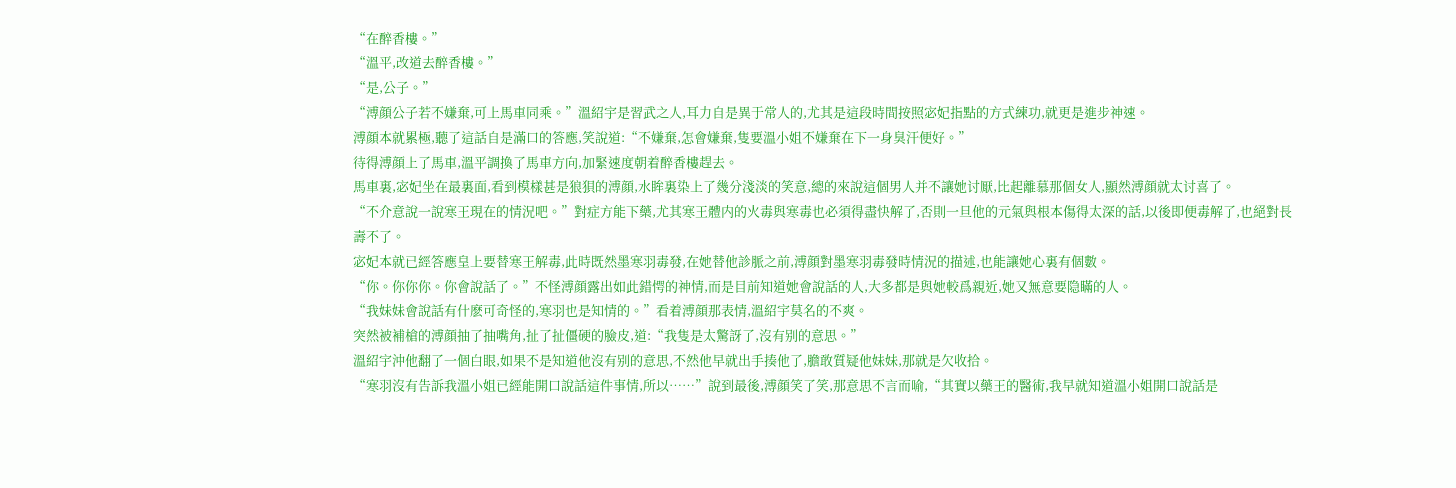“在醉香樓。”
“溫平,改道去醉香樓。”
“是,公子。”
“溥顔公子若不嫌棄,可上馬車同乘。”溫紹宇是習武之人,耳力自是異于常人的,尤其是這段時間按照宓妃指點的方式練功,就更是進步神速。
溥顔本就累極,聽了這話自是滿口的答應,笑說道:“不嫌棄,怎會嫌棄,隻要溫小姐不嫌棄在下一身臭汗便好。”
待得溥顔上了馬車,溫平調換了馬車方向,加緊速度朝着醉香樓趕去。
馬車裏,宓妃坐在最裏面,看到模樣甚是狼狽的溥顔,水眸裏染上了幾分淺淡的笑意,總的來說這個男人并不讓她讨厭,比起離慕那個女人,顯然溥顔就太讨喜了。
“不介意說一說寒王現在的情況吧。”對症方能下藥,尤其寒王體内的火毒與寒毒也必須得盡快解了,否則一旦他的元氣與根本傷得太深的話,以後即便毒解了,也絕對長壽不了。
宓妃本就已經答應皇上要替寒王解毒,此時既然墨寒羽毒發,在她替他診脈之前,溥顔對墨寒羽毒發時情況的描述,也能讓她心裏有個數。
“你。你你你。你會說話了。”不怪溥顔露出如此錯愕的神情,而是目前知道她會說話的人,大多都是與她較爲親近,她又無意要隐瞞的人。
“我妹妹會說話有什麽可奇怪的,寒羽也是知情的。”看着溥顔那表情,溫紹宇莫名的不爽。
突然被補槍的溥顔抽了抽嘴角,扯了扯僵硬的臉皮,道:“我隻是太驚訝了,沒有别的意思。”
溫紹宇沖他翻了一個白眼,如果不是知道他沒有别的意思,不然他早就出手揍他了,膽敢質疑他妹妹,那就是欠收拾。
“寒羽沒有告訴我溫小姐已經能開口說話這件事情,所以……”說到最後,溥顔笑了笑,那意思不言而喻,“其實以藥王的醫術,我早就知道溫小姐開口說話是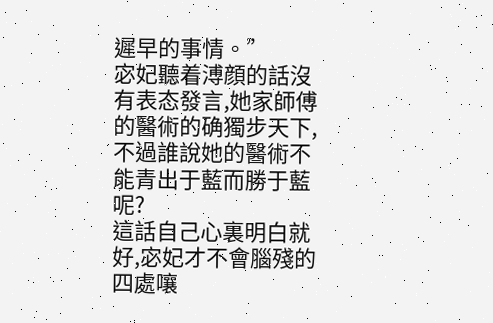遲早的事情。”
宓妃聽着溥顔的話沒有表态發言,她家師傅的醫術的确獨步天下,不過誰說她的醫術不能青出于藍而勝于藍呢?
這話自己心裏明白就好,宓妃才不會腦殘的四處嚷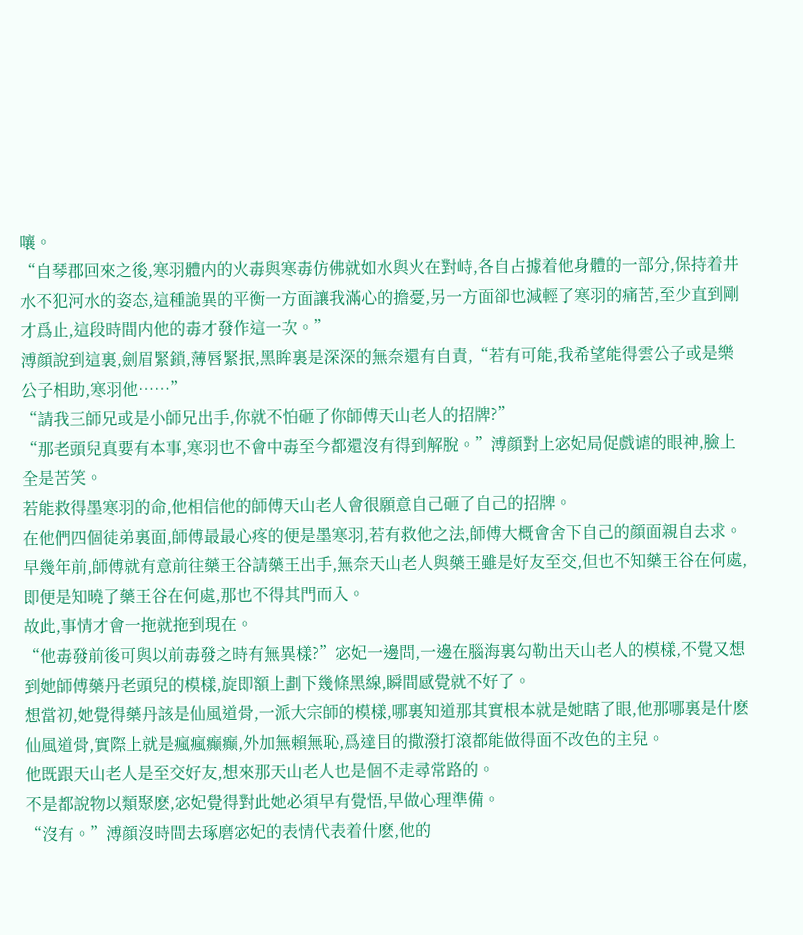嚷。
“自琴郡回來之後,寒羽體内的火毒與寒毒仿佛就如水與火在對峙,各自占據着他身體的一部分,保持着井水不犯河水的姿态,這種詭異的平衡一方面讓我滿心的擔憂,另一方面卻也減輕了寒羽的痛苦,至少直到剛才爲止,這段時間内他的毒才發作這一次。”
溥顔說到這裏,劍眉緊鎖,薄唇緊抿,黑眸裏是深深的無奈還有自責,“若有可能,我希望能得雲公子或是樂公子相助,寒羽他……”
“請我三師兄或是小師兄出手,你就不怕砸了你師傅天山老人的招牌?”
“那老頭兒真要有本事,寒羽也不會中毒至今都還沒有得到解脫。”溥顔對上宓妃局促戲谑的眼神,臉上全是苦笑。
若能救得墨寒羽的命,他相信他的師傅天山老人會很願意自己砸了自己的招牌。
在他們四個徒弟裏面,師傅最最心疼的便是墨寒羽,若有救他之法,師傅大概會舍下自己的顔面親自去求。
早幾年前,師傅就有意前往藥王谷請藥王出手,無奈天山老人與藥王雖是好友至交,但也不知藥王谷在何處,即便是知曉了藥王谷在何處,那也不得其門而入。
故此,事情才會一拖就拖到現在。
“他毒發前後可與以前毒發之時有無異樣?”宓妃一邊問,一邊在腦海裏勾勒出天山老人的模樣,不覺又想到她師傅藥丹老頭兒的模樣,旋即額上劃下幾條黑線,瞬間感覺就不好了。
想當初,她覺得藥丹該是仙風道骨,一派大宗師的模樣,哪裏知道那其實根本就是她瞎了眼,他那哪裏是什麽仙風道骨,實際上就是瘋瘋癫癫,外加無賴無恥,爲達目的撒潑打滾都能做得面不改色的主兒。
他既跟天山老人是至交好友,想來那天山老人也是個不走尋常路的。
不是都說物以類聚麽,宓妃覺得對此她必須早有覺悟,早做心理準備。
“沒有。”溥顔沒時間去琢磨宓妃的表情代表着什麽,他的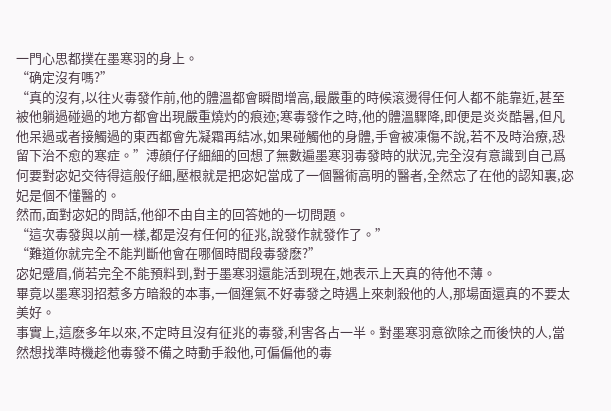一門心思都撲在墨寒羽的身上。
“确定沒有嗎?”
“真的沒有,以往火毒發作前,他的體溫都會瞬間增高,最嚴重的時候滾燙得任何人都不能靠近,甚至被他躺過碰過的地方都會出現嚴重燒灼的痕迹;寒毒發作之時,他的體溫驟降,即便是炎炎酷暑,但凡他呆過或者接觸過的東西都會先凝霜再結冰,如果碰觸他的身體,手會被凍傷不說,若不及時治療,恐留下治不愈的寒症。”溥顔仔仔細細的回想了無數遍墨寒羽毒發時的狀況,完全沒有意識到自己爲何要對宓妃交待得這般仔細,壓根就是把宓妃當成了一個醫術高明的醫者,全然忘了在他的認知裏,宓妃是個不懂醫的。
然而,面對宓妃的問話,他卻不由自主的回答她的一切問題。
“這次毒發與以前一樣,都是沒有任何的征兆,說發作就發作了。”
“難道你就完全不能判斷他會在哪個時間段毒發麽?”
宓妃蹙眉,倘若完全不能預料到,對于墨寒羽還能活到現在,她表示上天真的待他不薄。
畢竟以墨寒羽招惹多方暗殺的本事,一個運氣不好毒發之時遇上來刺殺他的人,那場面還真的不要太美好。
事實上,這麽多年以來,不定時且沒有征兆的毒發,利害各占一半。對墨寒羽意欲除之而後快的人,當然想找準時機趁他毒發不備之時動手殺他,可偏偏他的毒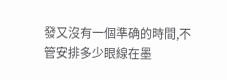發又沒有一個準确的時間,不管安排多少眼線在墨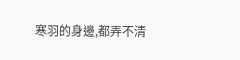寒羽的身邊,都弄不清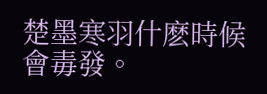楚墨寒羽什麽時候會毒發。